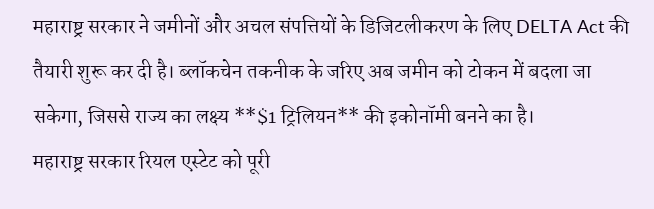महाराष्ट्र सरकार ने जमीनों और अचल संपत्तियों के डिजिटलीकरण के लिए DELTA Act की तैयारी शुरू कर दी है। ब्लॉकचेन तकनीक के जरिए अब जमीन को टोकन में बदला जा सकेगा, जिससे राज्य का लक्ष्य **$1 ट्रिलियन** की इकोनॉमी बनने का है।
महाराष्ट्र सरकार रियल एस्टेट को पूरी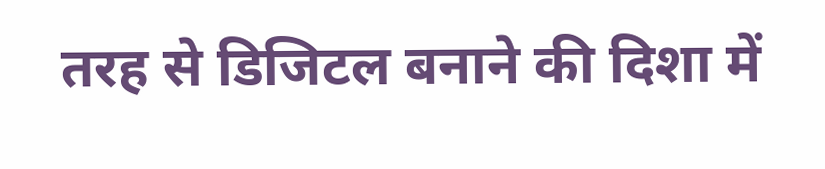तरह से डिजिटल बनाने की दिशा में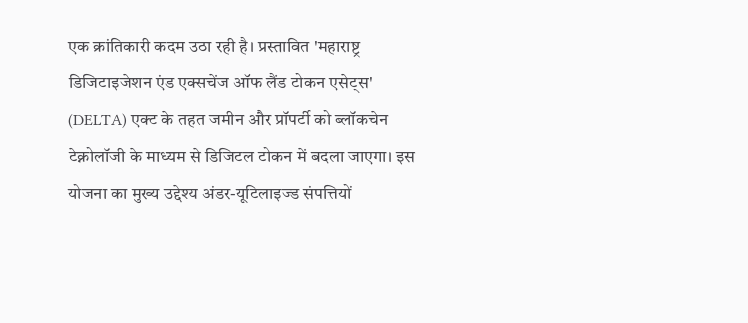एक क्रांतिकारी कदम उठा रही है। प्रस्तावित 'महाराष्ट्र डिजिटाइजेशन एंड एक्सचेंज ऑफ लैंड टोकन एसेट्स' (DELTA) एक्ट के तहत जमीन और प्रॉपर्टी को ब्लॉकचेन टेक्नोलॉजी के माध्यम से डिजिटल टोकन में बदला जाएगा। इस योजना का मुख्य उद्देश्य अंडर-यूटिलाइज्ड संपत्तियों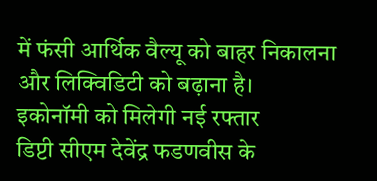में फंसी आर्थिक वैल्यू को बाहर निकालना और लिक्विडिटी को बढ़ाना है।
इकोनॉमी को मिलेगी नई रफ्तार
डिप्टी सीएम देवेंद्र फडणवीस के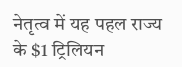नेतृत्व में यह पहल राज्य के $1 ट्रिलियन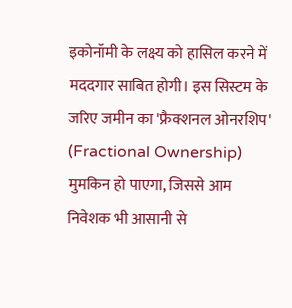इकोनॉमी के लक्ष्य को हासिल करने में मददगार साबित होगी। इस सिस्टम के जरिए जमीन का 'फ्रैक्शनल ओनरशिप' (Fractional Ownership) मुमकिन हो पाएगा, जिससे आम निवेशक भी आसानी से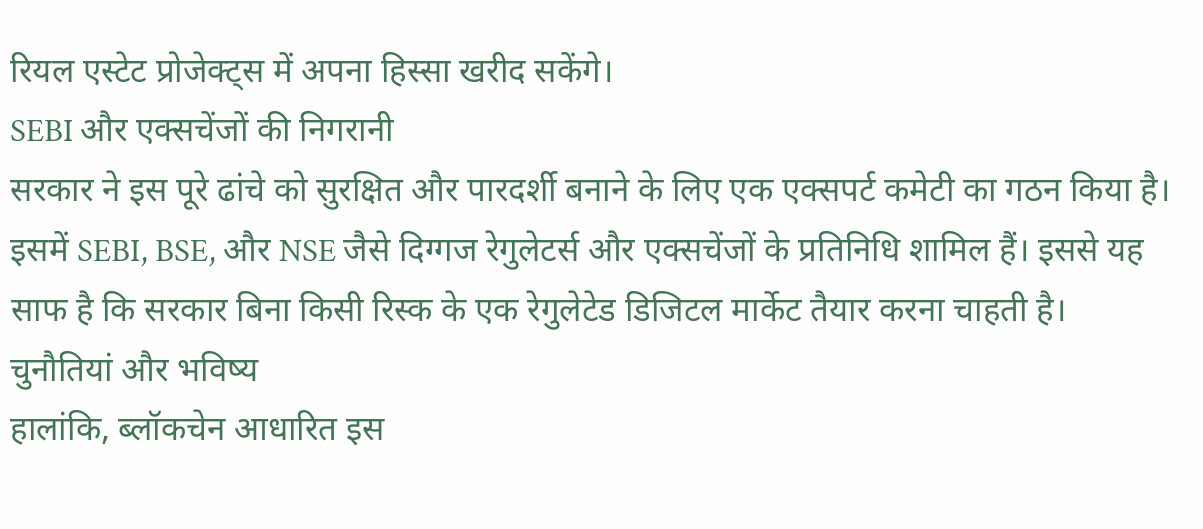रियल एस्टेट प्रोजेक्ट्स में अपना हिस्सा खरीद सकेंगे।
SEBI और एक्सचेंजों की निगरानी
सरकार ने इस पूरे ढांचे को सुरक्षित और पारदर्शी बनाने के लिए एक एक्सपर्ट कमेटी का गठन किया है। इसमें SEBI, BSE, और NSE जैसे दिग्गज रेगुलेटर्स और एक्सचेंजों के प्रतिनिधि शामिल हैं। इससे यह साफ है कि सरकार बिना किसी रिस्क के एक रेगुलेटेड डिजिटल मार्केट तैयार करना चाहती है।
चुनौतियां और भविष्य
हालांकि, ब्लॉकचेन आधारित इस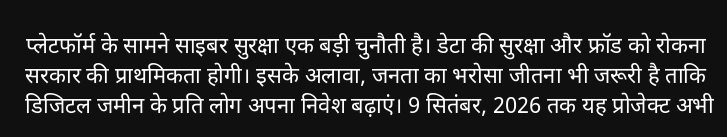प्लेटफॉर्म के सामने साइबर सुरक्षा एक बड़ी चुनौती है। डेटा की सुरक्षा और फ्रॉड को रोकना सरकार की प्राथमिकता होगी। इसके अलावा, जनता का भरोसा जीतना भी जरूरी है ताकि डिजिटल जमीन के प्रति लोग अपना निवेश बढ़ाएं। 9 सितंबर, 2026 तक यह प्रोजेक्ट अभी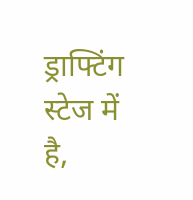ड्राफ्टिंग स्टेज में है,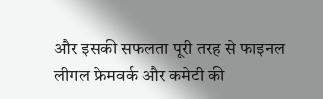और इसकी सफलता पूरी तरह से फाइनल लीगल फ्रेमवर्क और कमेटी की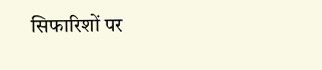सिफारिशों पर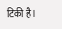टिकी है।